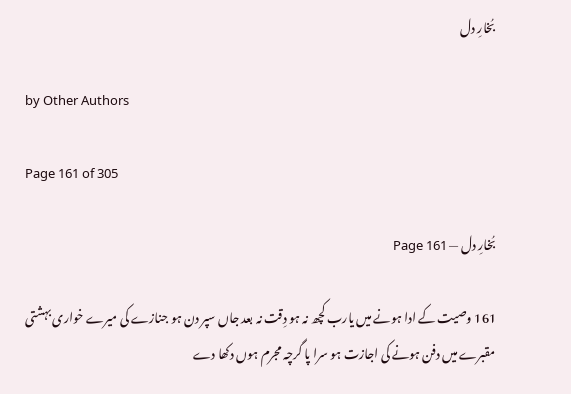بُخارِ دل

by Other Authors

Page 161 of 305

بُخارِ دل — Page 161

161 وصیت کے ادا ہونے میں یارب کچھ نہ ہو دِقت نہ بعد جاں سپر دن ہو جنازے کی میرے خواری بہشتی مقبرے میں دفن ہونے کی اجازت ہو سرا پا گرچہ مجرم ہوں دکھا دے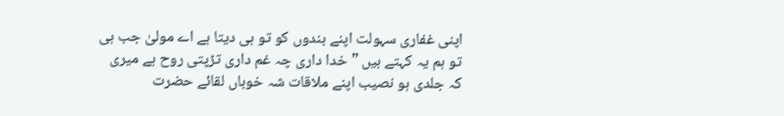اپنی غفاری سہولت اپنے بندوں کو تو ہی دیتا ہے اے مولیٰ جب ہی تو ہم یہ کہتے ہیں ”خدا داری چہ غم داری تڑپتی روح ہے میری کہ جلدی ہو نصیب اپنے ملاقات شہ خوباں لقائے حضرت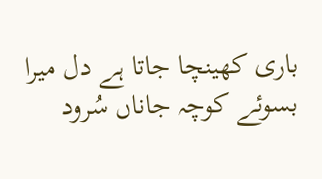باری کھینچا جاتا ہے دل میرا بسوئے کوچہ جاناں سُرود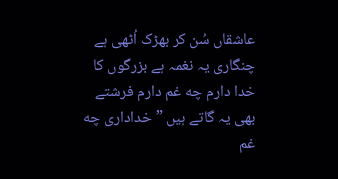عاشقاں سُن کر بھڑک اُٹھی ہے چنگاری یہ نغمہ ہے بزرگوں کا خدا دارم چه غم دارم فرشتے بھی یہ گاتے ہیں ” خداداری چه غم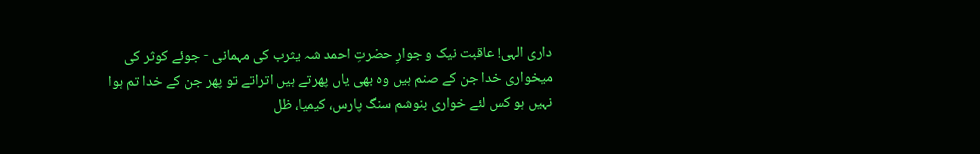داری الہی! عاقبت نیک و جوارِ حضرتِ احمد شہ یثرب کی مہمانی - جوئے کوثر کی میخواری خدا جن کے صنم ہیں وہ بھی یاں پھرتے ہیں اتراتے تو پھر جن کے خدا تم ہوا نہیں ہو کس لئے خواری بنوشم سنگ پارس، کیمیا، ظل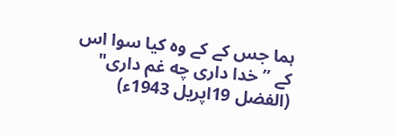ہما جس کے کے وہ کیا سوا اس کے ”خدا داری چه غم داری" (الفضل 19اپریل 1943ء)